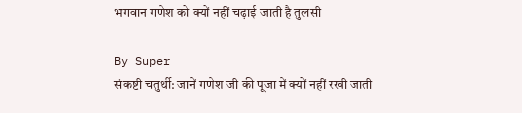भगवान गणेश को क्यों नहीं चढ़ाई जाती है तुलसी

By Super
संकष्टी चतुर्थी: जानें गणेश जी की पूजा में क्यों नहीं रखी जाती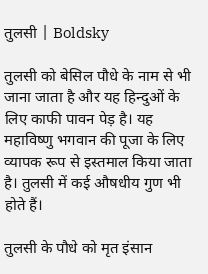तुलसी | Boldsky

तुलसी को बेसिल पौधे के नाम से भी जाना जाता है और यह हिन्दुओं के लिए काफी पावन पेड़ है। यह महाविष्णु भगवान की पूजा के लिए व्यापक रूप से इस्तमाल किया जाता है। तुलसी में कई औषधीय गुण भी होते हैं।

तुलसी के पौधे को मृत इंसान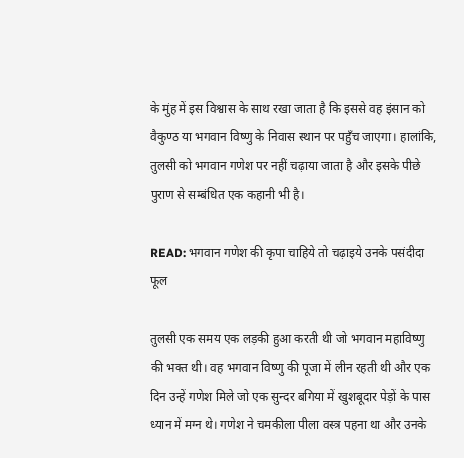के मुंह में इस विश्वास के साथ रखा जाता है कि इससे वह इंसान को वैकुण्ठ या भगवान विष्णु के निवास स्थान पर पहुँच जाएगा। हालांकि, तुलसी को भगवान गणेश पर नहीं चढ़ाया जाता है और इसके पीछे पुराण से सम्बंधित एक कहानी भी है।

READ: भगवान गणेश की कृपा चाहिये तो चढ़ाइये उनके पसंदीदा फूल

तुलसी एक समय एक लड़की हुआ करती थी जो भगवान महाविष्णु की भक्त थी। वह भगवान विष्णु की पूजा में लीन रहती थी और एक दिन उन्हें गणेश मिले जो एक सुन्दर बगिया में खुशबूदार पेड़ों के पास ध्यान में मग्न थे। गणेश ने चमकीला पीला वस्त्र पहना था और उनके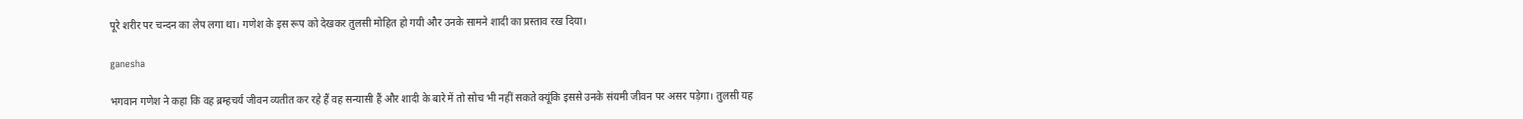पूरे शरीर पर चन्दन का लेप लगा था। गणेश के इस रूप को देखकर तुलसी मोहित हो गयी और उनके सामने शादी का प्रस्ताव रख दिया।

ganesha

भगवान गणेश ने कहा कि वह ब्रम्हचर्य जीवन व्यतीत कर रहे हैं वह सन्यासी हैं और शादी के बारे में तो सोच भी नहीं सकते क्यूंकि इससे उनके संयमी जीवन पर असर पड़ेगा। तुलसी यह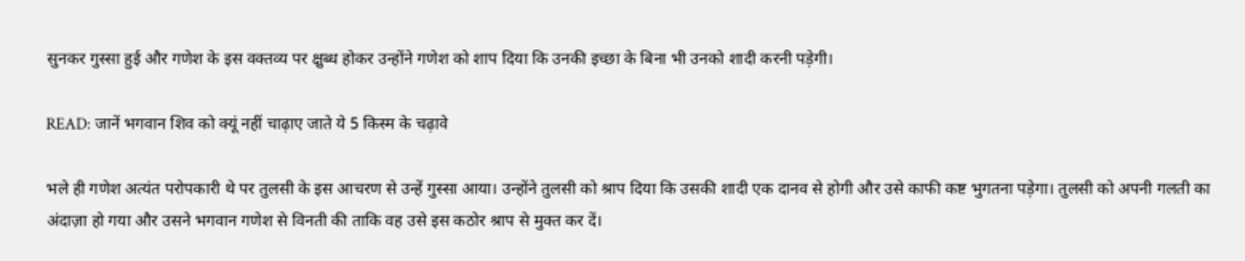सुनकर गुस्सा हुई और गणेश के इस वक्तव्य पर क्षुब्ध होकर उन्होंने गणेश को शाप दिया कि उनकी इच्छा के बिना भी उनको शादी करनी पड़ेगी।

READ: जानें भगवान शिव को क्‍यूं नहीं चाढ़ाए जाते ये 5 किस्‍म के चढ़ावे

भले ही गणेश अत्यंत परोपकारी थे पर तुलसी के इस आचरण से उन्हें गुस्सा आया। उन्होंने तुलसी को श्राप दिया कि उसकी शादी एक दानव से होगी और उसे काफी कष्ट भुगतना पड़ेगा। तुलसी को अपनी गलती का अंदाज़ा हो गया और उसने भगवान गणेश से विनती की ताकि वह उसे इस कठोर श्राप से मुक्त कर दें।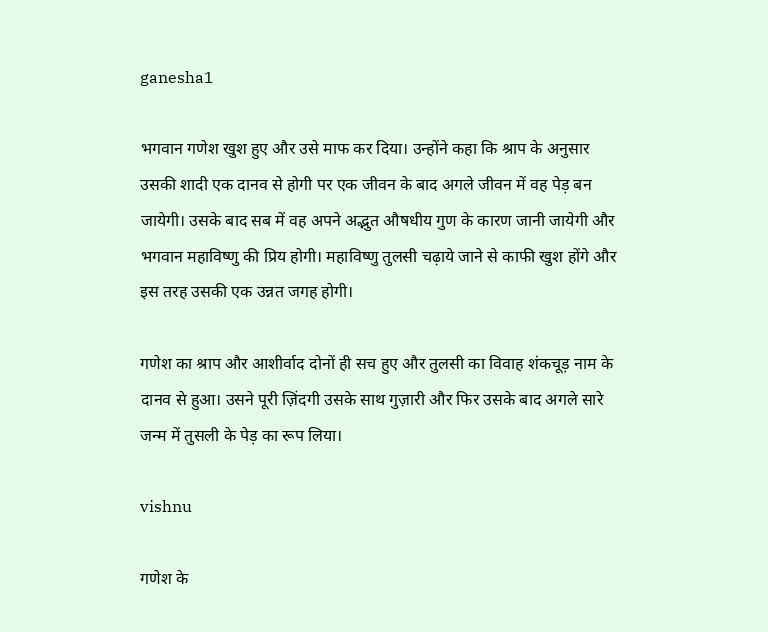ganesha1

भगवान गणेश खुश हुए और उसे माफ कर दिया। उन्होंने कहा कि श्राप के अनुसार उसकी शादी एक दानव से होगी पर एक जीवन के बाद अगले जीवन में वह पेड़ बन जायेगी। उसके बाद सब में वह अपने अद्भुत औषधीय गुण के कारण जानी जायेगी और भगवान महाविष्णु की प्रिय होगी। महाविष्णु तुलसी चढ़ाये जाने से काफी खुश होंगे और इस तरह उसकी एक उन्नत जगह होगी।

गणेश का श्राप और आशीर्वाद दोनों ही सच हुए और तुलसी का विवाह शंकचूड़ नाम के दानव से हुआ। उसने पूरी ज़िंदगी उसके साथ गुज़ारी और फिर उसके बाद अगले सारे जन्म में तुसली के पेड़ का रूप लिया।

vishnu

गणेश के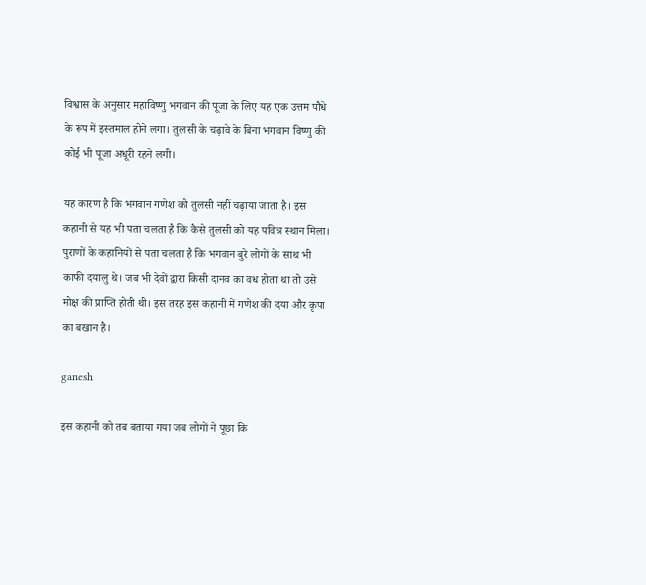विश्वास के अनुसार महाविष्णु भगवान की पूजा के लिए यह एक उत्तम पौधे के रूप में इस्तमाल होने लगा। तुलसी के चढ़ावे के बिना भगवान विष्णु की कोई भी पूजा अधूरी रहने लगी।

यह कारण है कि भगवान गणेश को तुलसी नहीं चढ़ाया जाता है। इस कहानी से यह भी पता चलता है कि कैसे तुलसी को यह पवित्र स्थान मिला। पुराणों के कहानियों से पता चलता है कि भगवान बुरे लोगों के साथ भी काफी दयालु थे। जब भी देवों द्वारा किसी दानव का वध होता था तो उसे मोक्ष की प्राप्ति होती थी। इस तरह इस कहानी में गणेश की दया और कृपा का बखान है।

ganesh

इस कहानी को तब बताया गया जब लोगों ने पूछा कि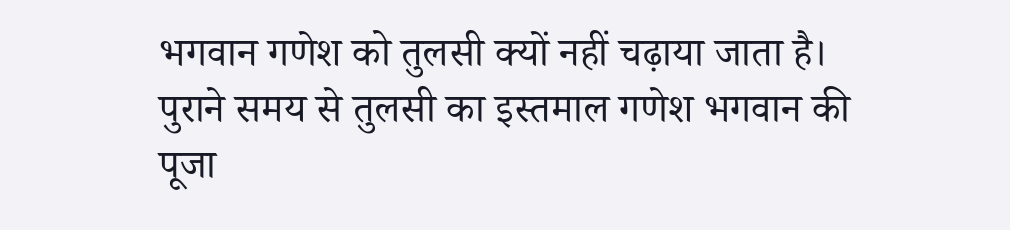भगवान गणेश को तुलसी क्यों नहीं चढ़ाया जाता है। पुराने समय से तुलसी का इस्तमाल गणेश भगवान की पूजा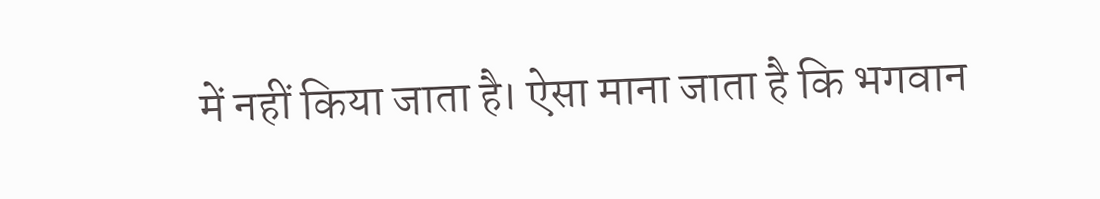में नहीं किया जाता है। ऐसा माना जाता है कि भगवान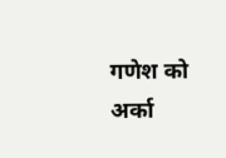गणेश को अर्का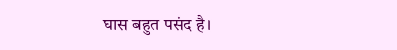घास बहुत पसंद है।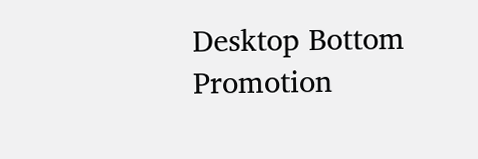Desktop Bottom Promotion